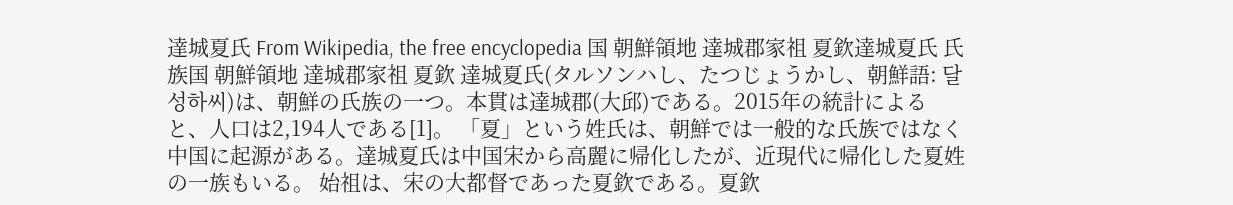達城夏氏 From Wikipedia, the free encyclopedia 国 朝鮮領地 達城郡家祖 夏欽達城夏氏 氏族国 朝鮮領地 達城郡家祖 夏欽 達城夏氏(タルソンハし、たつじょうかし、朝鮮語: 달성하씨)は、朝鮮の氏族の一つ。本貫は達城郡(大邱)である。2015年の統計によると、人口は2,194人である[1]。 「夏」という姓氏は、朝鮮では一般的な氏族ではなく中国に起源がある。達城夏氏は中国宋から高麗に帰化したが、近現代に帰化した夏姓の一族もいる。 始祖は、宋の大都督であった夏欽である。夏欽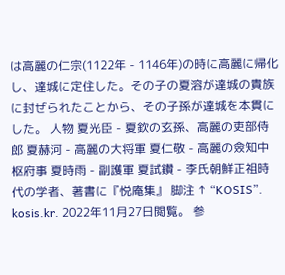は高麗の仁宗(1122年 - 1146年)の時に高麗に帰化し、達城に定住した。その子の夏溶が達城の貴族に封ぜられたことから、その子孫が達城を本貫にした。 人物 夏光臣 - 夏欽の玄孫、高麗の吏部侍郎 夏赫河 - 高麗の大将軍 夏仁敬 - 高麗の僉知中枢府事 夏時雨 - 副護軍 夏試鑽 - 李氏朝鮮正祖時代の学者、著書に『悦庵集』 脚注 ↑ “KOSIS”. kosis.kr. 2022年11月27日閲覧。 参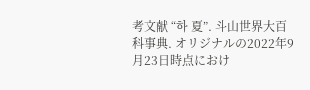考文献 “하 夏”. 斗山世界大百科事典. オリジナルの2022年9月23日時点におけ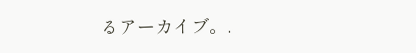るアーカイブ。.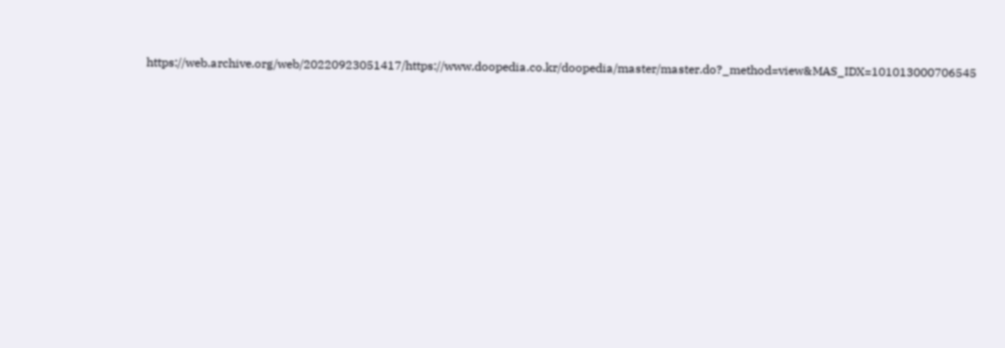https://web.archive.org/web/20220923051417/https://www.doopedia.co.kr/doopedia/master/master.do?_method=view&MAS_IDX=101013000706545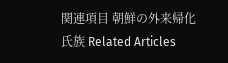関連項目 朝鮮の外来帰化氏族 Related Articles